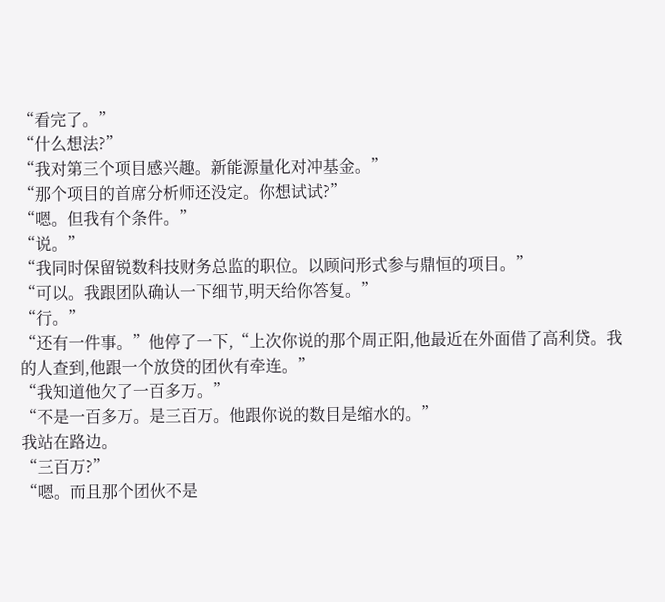“看完了。”
“什么想法?”
“我对第三个项目感兴趣。新能源量化对冲基金。”
“那个项目的首席分析师还没定。你想试试?”
“嗯。但我有个条件。”
“说。”
“我同时保留锐数科技财务总监的职位。以顾问形式参与鼎恒的项目。”
“可以。我跟团队确认一下细节,明天给你答复。”
“行。”
“还有一件事。”他停了一下,“上次你说的那个周正阳,他最近在外面借了高利贷。我的人查到,他跟一个放贷的团伙有牵连。”
“我知道他欠了一百多万。”
“不是一百多万。是三百万。他跟你说的数目是缩水的。”
我站在路边。
“三百万?”
“嗯。而且那个团伙不是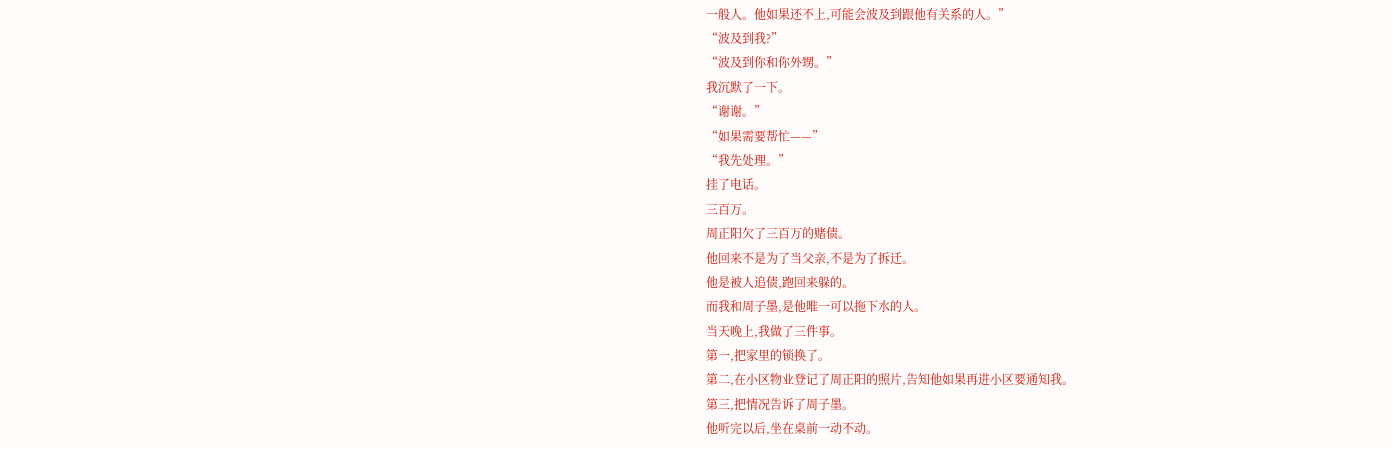一般人。他如果还不上,可能会波及到跟他有关系的人。”
“波及到我?”
“波及到你和你外甥。”
我沉默了一下。
“谢谢。”
“如果需要帮忙——”
“我先处理。”
挂了电话。
三百万。
周正阳欠了三百万的赌债。
他回来不是为了当父亲,不是为了拆迁。
他是被人追债,跑回来躲的。
而我和周子墨,是他唯一可以拖下水的人。
当天晚上,我做了三件事。
第一,把家里的锁换了。
第二,在小区物业登记了周正阳的照片,告知他如果再进小区要通知我。
第三,把情况告诉了周子墨。
他听完以后,坐在桌前一动不动。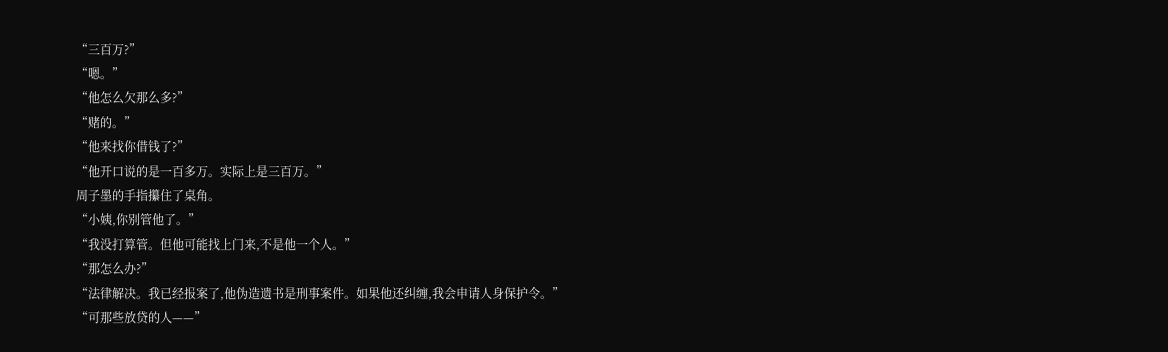“三百万?”
“嗯。”
“他怎么欠那么多?”
“赌的。”
“他来找你借钱了?”
“他开口说的是一百多万。实际上是三百万。”
周子墨的手指攥住了桌角。
“小姨,你别管他了。”
“我没打算管。但他可能找上门来,不是他一个人。”
“那怎么办?”
“法律解决。我已经报案了,他伪造遗书是刑事案件。如果他还纠缠,我会申请人身保护令。”
“可那些放贷的人——”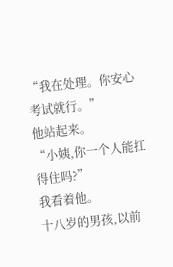“我在处理。你安心考试就行。”
他站起来。
“小姨,你一个人能扛得住吗?”
我看着他。
十八岁的男孩,以前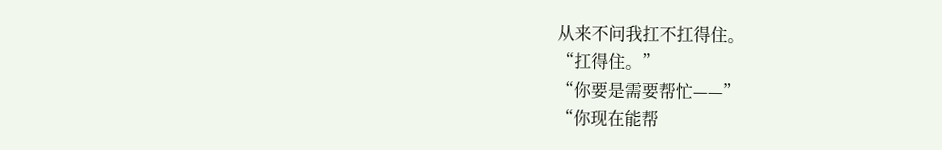从来不问我扛不扛得住。
“扛得住。”
“你要是需要帮忙——”
“你现在能帮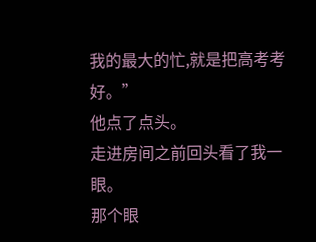我的最大的忙,就是把高考考好。”
他点了点头。
走进房间之前回头看了我一眼。
那个眼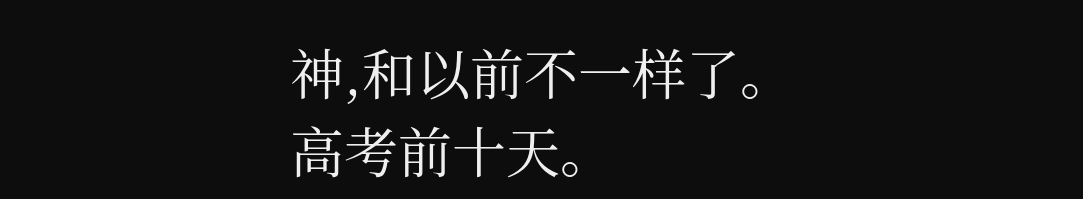神,和以前不一样了。
高考前十天。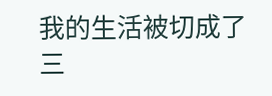我的生活被切成了三